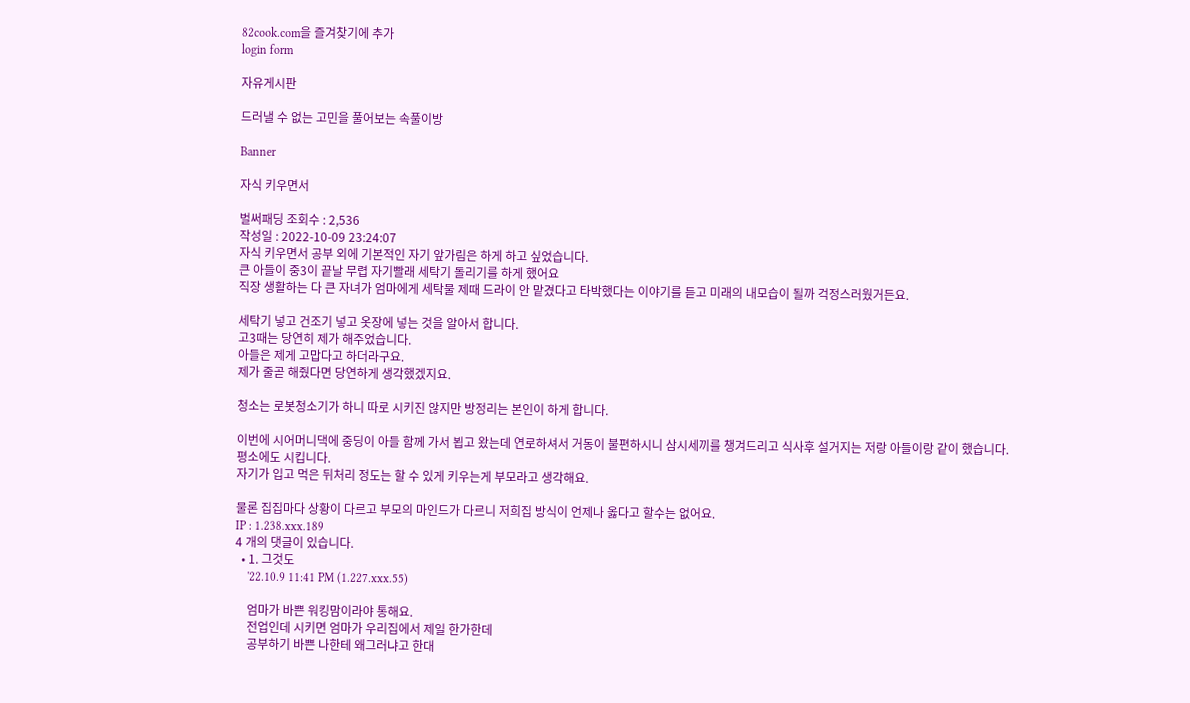82cook.com을 즐겨찾기에 추가
login form

자유게시판

드러낼 수 없는 고민을 풀어보는 속풀이방

Banner

자식 키우면서

벌써패딩 조회수 : 2,536
작성일 : 2022-10-09 23:24:07
자식 키우면서 공부 외에 기본적인 자기 앞가림은 하게 하고 싶었습니다.
큰 아들이 중3이 끝날 무렵 자기빨래 세탁기 돌리기를 하게 했어요
직장 생활하는 다 큰 자녀가 엄마에게 세탁물 제때 드라이 안 맡겼다고 타박했다는 이야기를 듣고 미래의 내모습이 될까 걱정스러웠거든요.

세탁기 넣고 건조기 넣고 옷장에 넣는 것을 알아서 합니다.
고3때는 당연히 제가 해주었습니다.
아들은 제게 고맙다고 하더라구요.
제가 줄곧 해줬다면 당연하게 생각했겠지요.

청소는 로봇청소기가 하니 따로 시키진 않지만 방정리는 본인이 하게 합니다.

이번에 시어머니댁에 중딩이 아들 함께 가서 뵙고 왔는데 연로하셔서 거동이 불편하시니 삼시세끼를 챙겨드리고 식사후 설거지는 저랑 아들이랑 같이 했습니다.
평소에도 시킵니다.
자기가 입고 먹은 뒤처리 정도는 할 수 있게 키우는게 부모라고 생각해요.

물론 집집마다 상황이 다르고 부모의 마인드가 다르니 저희집 방식이 언제나 옳다고 할수는 없어요.
IP : 1.238.xxx.189
4 개의 댓글이 있습니다.
  • 1. 그것도
    '22.10.9 11:41 PM (1.227.xxx.55)

    엄마가 바쁜 워킹맘이라야 통해요.
    전업인데 시키면 엄마가 우리집에서 제일 한가한데
    공부하기 바쁜 나한테 왜그러냐고 한대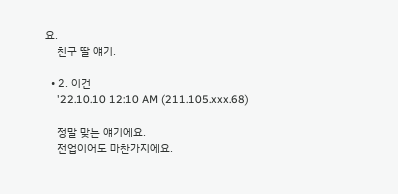요.
    친구 딸 얘기.

  • 2. 이건
    '22.10.10 12:10 AM (211.105.xxx.68)

    정말 맞는 얘기에요.
    전업이어도 마찬가지에요.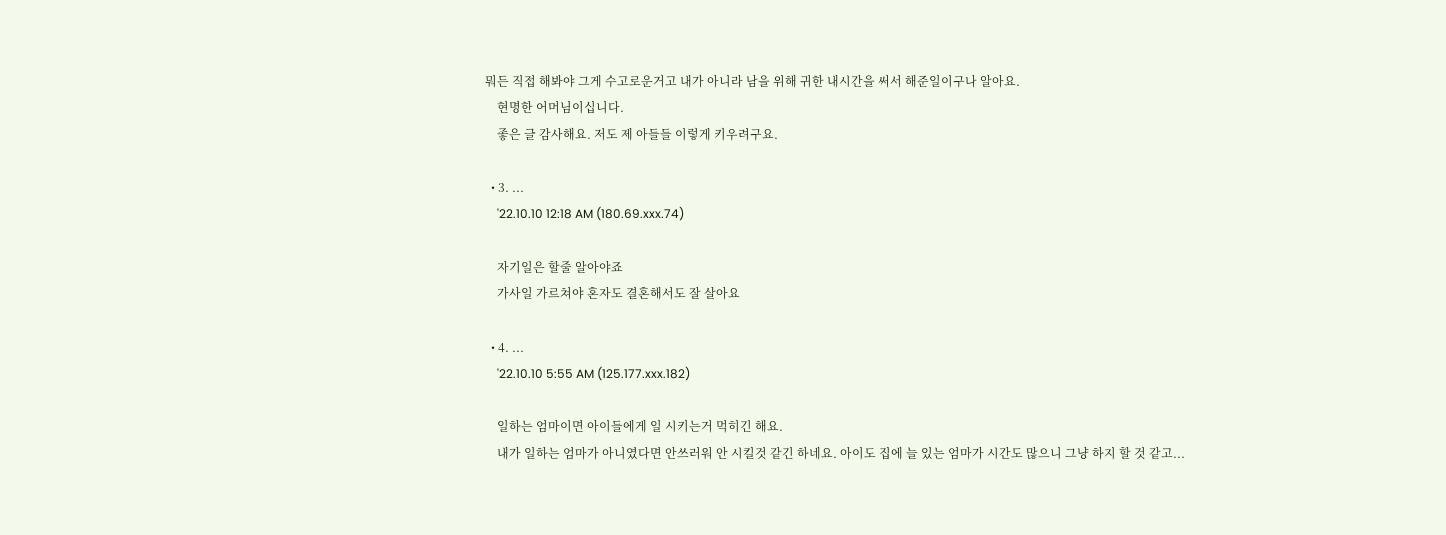뭐든 직접 해봐야 그게 수고로운거고 내가 아니라 남을 위해 귀한 내시간을 써서 해준일이구나 알아요.
    현명한 어머님이십니다.
    좋은 글 감사해요. 저도 제 아들들 이렇게 키우려구요.

  • 3. ...
    '22.10.10 12:18 AM (180.69.xxx.74)

    자기일은 할줄 알아야죠
    가사일 가르쳐야 혼자도 결혼해서도 잘 살아요

  • 4. ...
    '22.10.10 5:55 AM (125.177.xxx.182)

    일하는 엄마이면 아이들에게 일 시키는거 먹히긴 해요.
    내가 일하는 엄마가 아니였다면 안쓰러워 안 시킬것 같긴 하네요. 아이도 집에 늘 있는 엄마가 시간도 많으니 그냥 하지 할 것 같고...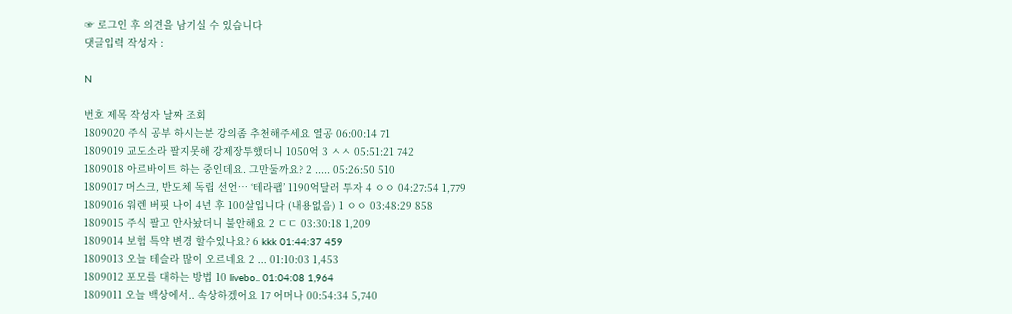☞ 로그인 후 의견을 남기실 수 있습니다
댓글입력 작성자 :

N

번호 제목 작성자 날짜 조회
1809020 주식 공부 하시는분 강의좀 추천해주세요 열공 06:00:14 71
1809019 교도소라 팔지못해 강제장투했더니 1050억 3 ㅅㅅ 05:51:21 742
1809018 아르바이트 하는 중인데요. 그만둘까요? 2 ..... 05:26:50 510
1809017 머스크, 반도체 독립 선언… ‘테라팹’ 1190억달러 투자 4 ㅇㅇ 04:27:54 1,779
1809016 워렌 버핏 나이 4년 후 100살입니다 (내용없음) 1 ㅇㅇ 03:48:29 858
1809015 주식 팔고 안사놨더니 불안해요 2 ㄷㄷ 03:30:18 1,209
1809014 보험 특약 변경 할수있나요? 6 kkk 01:44:37 459
1809013 오늘 테슬라 많이 오르네요 2 ... 01:10:03 1,453
1809012 포모를 대하는 방법 10 livebo.. 01:04:08 1,964
1809011 오늘 백상에서.. 속상하겠어요 17 어머나 00:54:34 5,740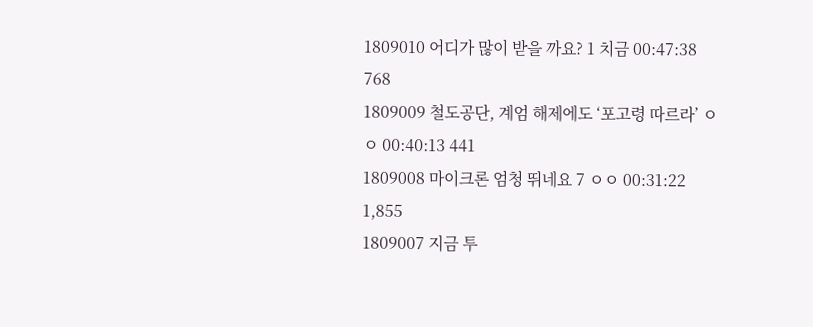1809010 어디가 많이 받을 까요? 1 치금 00:47:38 768
1809009 철도공단, 계엄 해제에도 ‘포고령 따르라’ ㅇㅇ 00:40:13 441
1809008 마이크론 엄청 뛰네요 7 ㅇㅇ 00:31:22 1,855
1809007 지금 투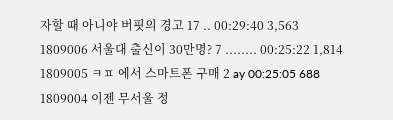자할 때 아니야 버핏의 경고 17 .. 00:29:40 3,563
1809006 서울대 출신이 30만명? 7 ........ 00:25:22 1,814
1809005 ㅋㅍ 에서 스마트폰 구매 2 ay 00:25:05 688
1809004 이젠 무서울 정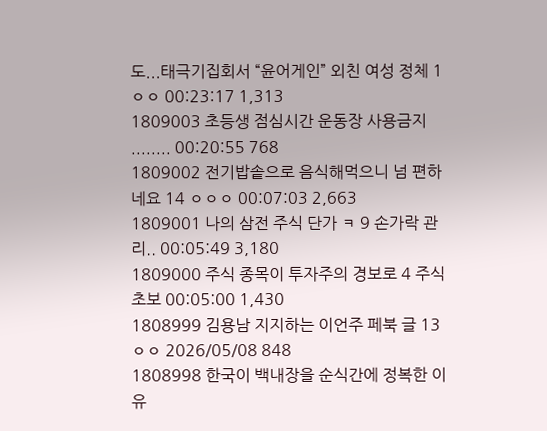도...태극기집회서 “윤어게인” 외친 여성 정체 1 ㅇㅇ 00:23:17 1,313
1809003 초등생 점심시간 운동장 사용금지 ........ 00:20:55 768
1809002 전기밥솥으로 음식해먹으니 넘 편하네요 14 ㅇㅇㅇ 00:07:03 2,663
1809001 나의 삼전 주식 단가 ㅋ 9 손가락 관리.. 00:05:49 3,180
1809000 주식 종목이 투자주의 경보로 4 주식초보 00:05:00 1,430
1808999 김용남 지지하는 이언주 페북 글 13 ㅇㅇ 2026/05/08 848
1808998 한국이 백내장을 순식간에 정복한 이유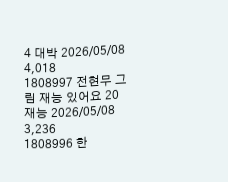4 대박 2026/05/08 4,018
1808997 전현무 그림 재능 있어요 20 재능 2026/05/08 3,236
1808996 한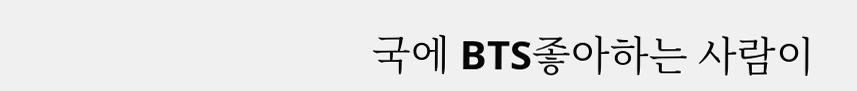국에 BTS좋아하는 사람이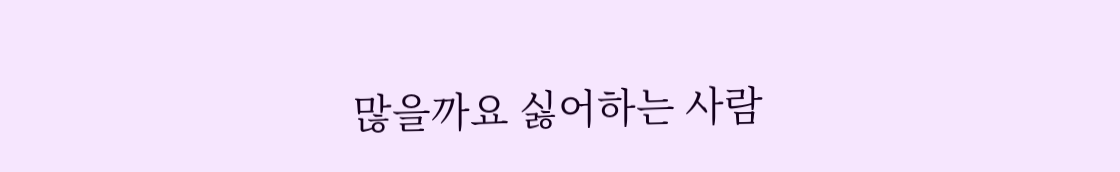많을까요 싫어하는 사람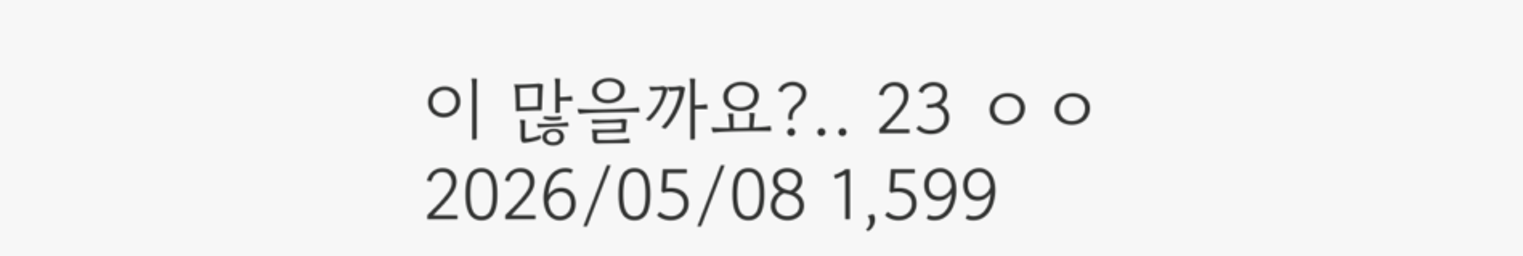이 많을까요?.. 23 ㅇㅇ 2026/05/08 1,599